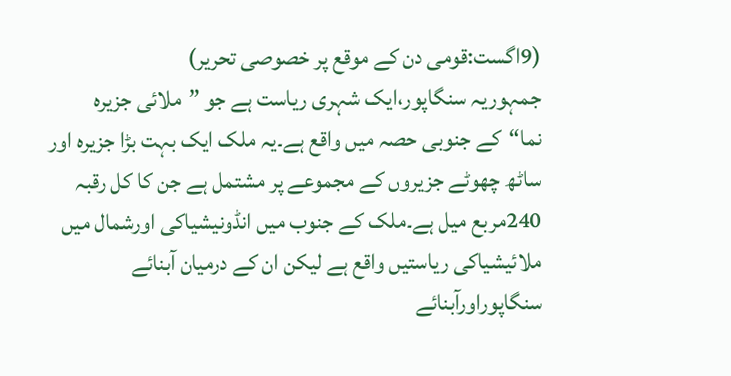(9اگست:قومی دن کے موقع پر خصوصی تحریر)
جمہوریہ سنگاپور،ایک شہری ریاست ہے جو ”ملائی جزیرہ نما“کے جنوبی حصہ میں واقع ہے۔یہ ملک ایک بہت بڑا جزیرہ اور ساٹھ چھوٹے جزیروں کے مجموعے پر مشتمل ہے جن کا کل رقبہ 240مربع میل ہے۔ملک کے جنوب میں انڈونیشیاکی اورشمال میں ملائیشیاکی ریاستیں واقع ہے لیکن ان کے درمیان آبنائے سنگاپوراورآبنائے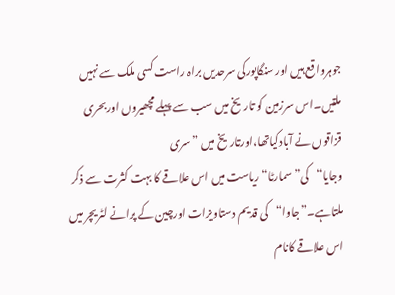جوہرواقع ہیں اور سنگاپورکی سرحدیں براہ راست کسی ملک سے نہیں ملتیں۔اس سرزمین کو تاریخ میں سب سے پہلے مچھیروں اوربحری قزاقوں نے آبادکیاتھا،اورتاریخ میں ”سری وجایا“کی”سمارٹا“ریاست میں اس علاقے کا بہت کثرت سے ذکر ملتاہے۔”جاوا“کی قدیم دستاویزات اورچین کے پرانے لٹریچر میں اس علاقے کانام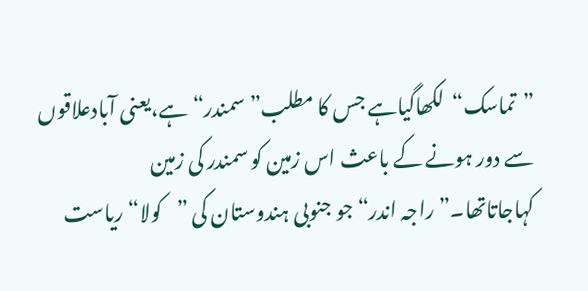”تماسک“لکھاگیاہے جس کا مطلب”سمندر“ہے،یعنی آبادعلاقوں سے دور ہونے کے باعث اس زمین کو سمندر کی زمین کہاجاتاتھا۔”راجہ اندر“جو جنوبی ہندوستان کی ”کولا“ریاست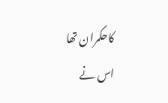کاحکمران تھا اس نے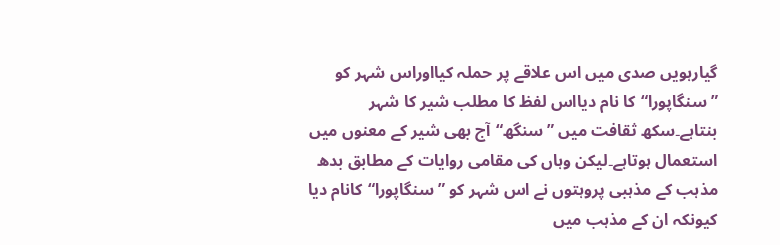گیارہویں صدی میں اس علاقے پر حملہ کیااوراس شہر کو ”سنگاپورا“کا نام دیااس لفظ کا مطلب شیر کا شہر بنتاہے۔سکھ ثقافت میں ”سنگھ“آج بھی شیر کے معنوں میں استعمال ہوتاہے۔لیکن وہاں کی مقامی روایات کے مطابق بدھ مذہب کے مذہبی پروہتوں نے اس شہر کو ”سنگاپورا“کانام دیا کیونکہ ان کے مذہب میں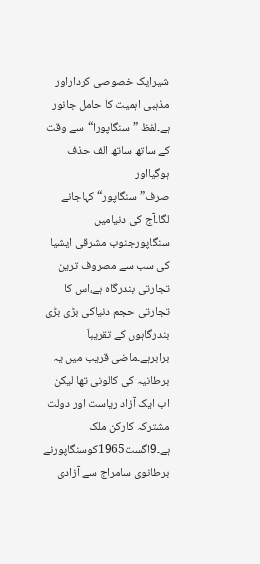شیرایک خصوصی کرداراور مذہبی اہمیت کا حامل جانور ہے۔لفظ ”سنگاپورا“سے وقت کے ساتھ ساتھ الف حذف ہوگیااور صرف”سنگاپور“کہاجانے لگا۔آج کی دنیامیں سنگاپورجنوب مشرقی ایشیا کی سب سے مصروف ترین تجارتی بندرگاہ ہے،اس کا تجارتی حجم دنیاکی بڑی بڑی بندرگاہوں کے تقریباَ برابرہے۔ماضی قریب میں یہ برطانیہ کی کالونی تھا لیکن اب ایک آزاد ریاست اور دولت مشترکہ کارکن ملک ہے۔9اگست1965کوسنگاپورنے برطانوی سامراج سے آزادی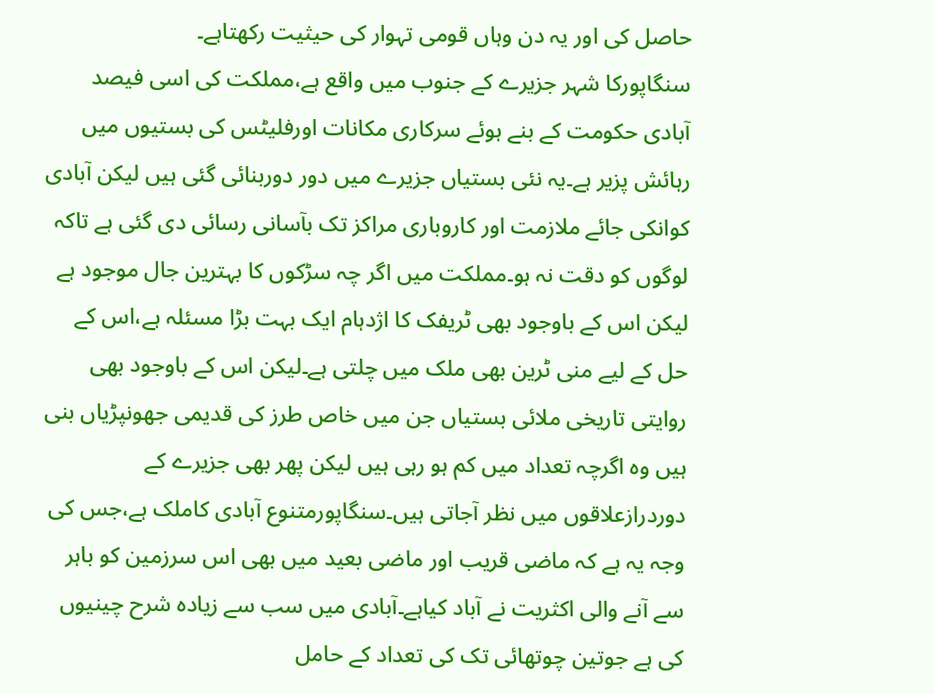حاصل کی اور یہ دن وہاں قومی تہوار کی حیثیت رکھتاہے۔
سنگاپورکا شہر جزیرے کے جنوب میں واقع ہے،مملکت کی اسی فیصد آبادی حکومت کے بنے ہوئے سرکاری مکانات اورفلیٹس کی بستیوں میں رہائش پزیر ہے۔یہ نئی بستیاں جزیرے میں دور دوربنائی گئی ہیں لیکن آبادی کوانکی جائے ملازمت اور کاروباری مراکز تک بآسانی رسائی دی گئی ہے تاکہ لوگوں کو دقت نہ ہو۔مملکت میں اگر چہ سڑکوں کا بہترین جال موجود ہے لیکن اس کے باوجود بھی ٹریفک کا اژدہام ایک بہت بڑا مسئلہ ہے،اس کے حل کے لیے منی ٹرین بھی ملک میں چلتی ہے۔لیکن اس کے باوجود بھی روایتی تاریخی ملائی بستیاں جن میں خاص طرز کی قدیمی جھونپڑیاں بنی ہیں وہ اگرچہ تعداد میں کم ہو رہی ہیں لیکن پھر بھی جزیرے کے دوردرازعلاقوں میں نظر آجاتی ہیں۔سنگاپورمتنوع آبادی کاملک ہے،جس کی وجہ یہ ہے کہ ماضی قریب اور ماضی بعید میں بھی اس سرزمین کو باہر سے آنے والی اکثریت نے آباد کیاہے۔آبادی میں سب سے زیادہ شرح چینیوں کی ہے جوتین چوتھائی تک کی تعداد کے حامل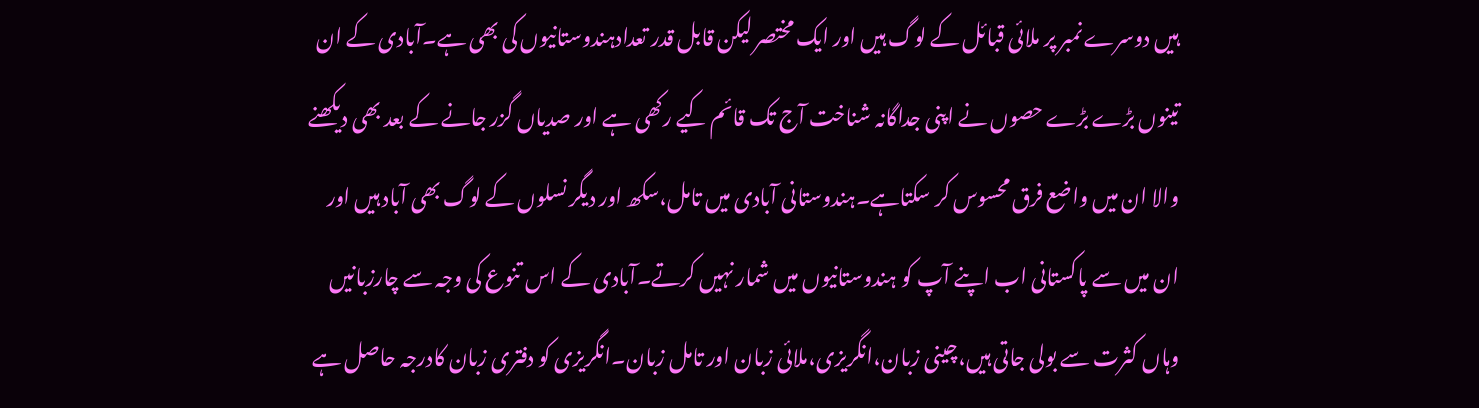ہیں دوسرے نمبر پر ملائی قبائل کے لوگ ہیں اور ایک مختصر لیکن قابل قدر تعدادہندوستانیوں کی بھی ہے۔آبادی کے ان تینوں بڑے بڑے حصوں نے اپنی جداگانہ شناخت آج تک قائم کیے رکھی ہے اور صدیاں گزر جانے کے بعد بھی دیکھنے والا ان میں واضع فرق محسوس کر سکتاہے۔ہندوستانی آبادی میں تامل،سکھ اور دیگر نسلوں کے لوگ بھی آباد ہیں اور ان میں سے پاکستانی اب اپنے آپ کو ہندوستانیوں میں شمار نہیں کرتے۔آبادی کے اس تنوع کی وجہ سے چارزبانیں وہاں کثرت سے بولی جاتی ہیں،چینی زبان،انگریزی،ملائی زبان اور تامل زبان۔انگریزی کو دفتری زبان کادرجہ حاصل ہے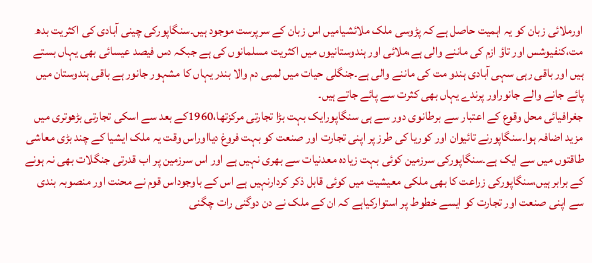اورملائی زبان کو یہ اہمیت حاصل ہے کہ پڑوسی ملک ملائشیامیں اس زبان کے سرپرست موجود ہیں۔سنگاپورکی چینی آبادی کی اکثریت بدھ مت،کنفیوشس اور تاؤ ازم کی ماننے والی ہے،ملائی اور ہندوستانیوں میں اکثریت مسلمانوں کی ہے جبکہ دس فیصد عیسائی بھی یہاں بستے ہیں اور باقی رہی سہی آبادی ہندو مت کی ماننے والی ہے۔جنگلی حیات میں لمبی دم والا بندر یہاں کا مشہور جانور ہے باقی ہندوستان میں پائے جانے والے جانوراور پرندے یہاں بھی کثرت سے پائے جاتے ہیں۔
جغرافیائی محل وقوع کے اعتبار سے برطانوی دور سے ہی سنگاپورایک بہت بڑا تجارتی مرکزتھا،1960کے بعد سے اسکی تجارتی بڑھوتری میں مزید اضافہ ہوا۔سنگاپورنے تائیوان اور کوریا کی طرز پر اپنی تجارت اور صنعت کو بہت فروغ دیااوراس وقت یہ ملک ایشیا کے چند بڑی معاشی طاقتوں میں سے ایک ہے۔سنگاپورکی سرزمین کوئی بہت زیادہ معدنیات سے بھری نہیں ہے اور اس سرزمین پر اب قدرتی جنگلات بھی نہ ہونے کے برابر ہیں،سنگاپورکی زراعت کا بھی ملکی معیشیت میں کوئی قابل ذکر کردارنہیں ہے اس کے باوجوداس قوم نے محنت اور منصوبہ بندی سے اپنی صنعت اور تجارت کو ایسے خطوط پر استوارکیاہے کہ ان کے ملک نے دن دوگنی رات چگنی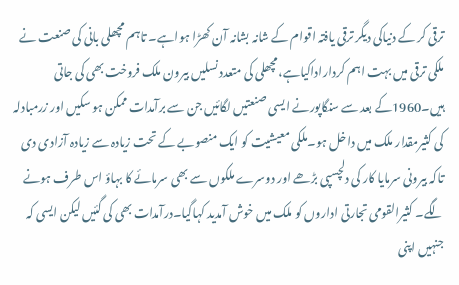ترقی کر کے دنیاکی دیگر ترقی یافتہ اقوام کے شانہ بشانہ آن کھڑا ہواہے۔ تاہم مچھلی بانی کی صنعت نے ملکی ترقی میں بہت اہم کرداراداکیاہے،مچھلی کی متعدد نسلیں بیرون ملک فروخت بھی کی جاتی ہیں۔1960کے بعد سے سنگاپورنے ایسی صنعتیں لگائیں جن سے برآمدات ممکن ہو سکیں اور زرمبادلہ کی کثیرمقدار ملک میں داخل ہو۔ملکی معیشیت کو ایک منصوبے کے تحت زیادہ سے زیادہ آزادی دی تاکہ بیرونی سرمایا کار کی دلچسپی بڑھے اور دوسرے ملکوں سے بھی سرمائے کا بہاؤ اس طرف ہونے لگے۔ کثیرالقومی تجارتی اداروں کو ملک میں خوش آمدید کہاگیا۔درآمدات بھی کی گئیں لیکن ایسی کہ جنہیں اپنی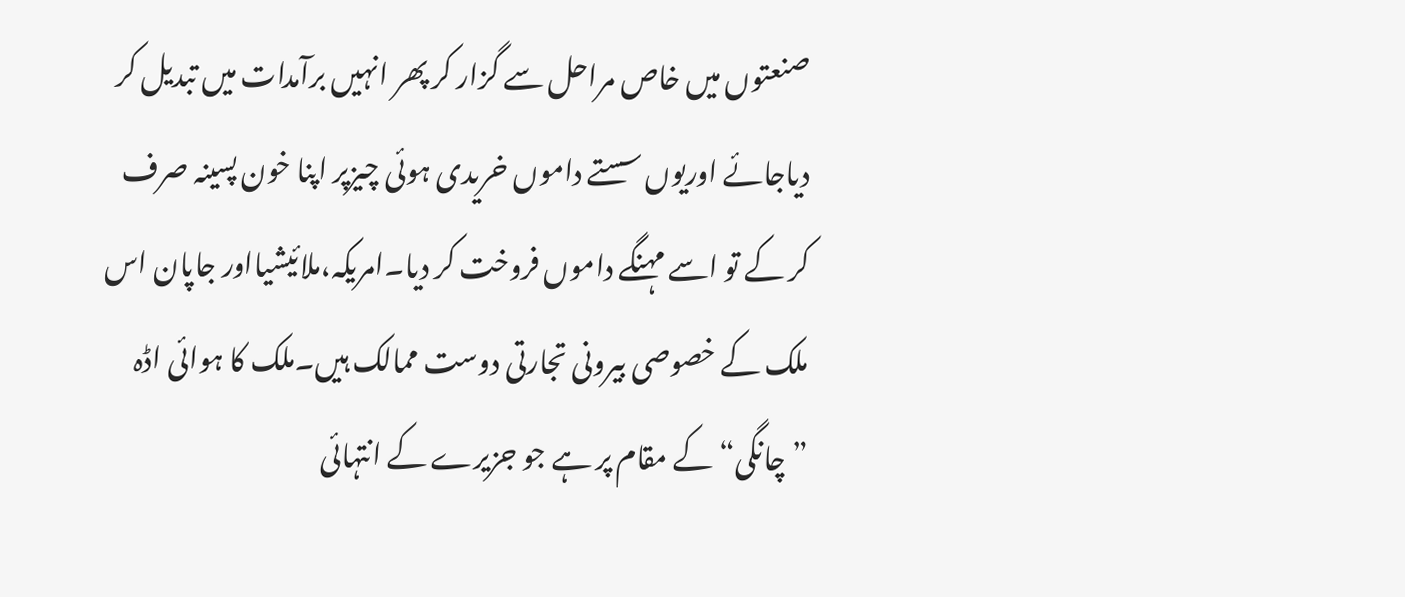صنعتوں میں خاص مراحل سے گزار کر پھر انہیں برآمدات میں تبدیل کر دیاجائے اوریوں سستے داموں خریدی ہوئی چیزپر اپنا خون پسینہ صرف کر کے تو اسے مہنگے داموں فروخت کر دیا۔امریکہ،ملائیشیااور جاپان اس ملک کے خصوصی بیرونی تجارتی دوست ممالک ہیں۔ملک کا ہوائی اڈہ ”چانگی“کے مقام پر ہے جو جزیرے کے انتہائی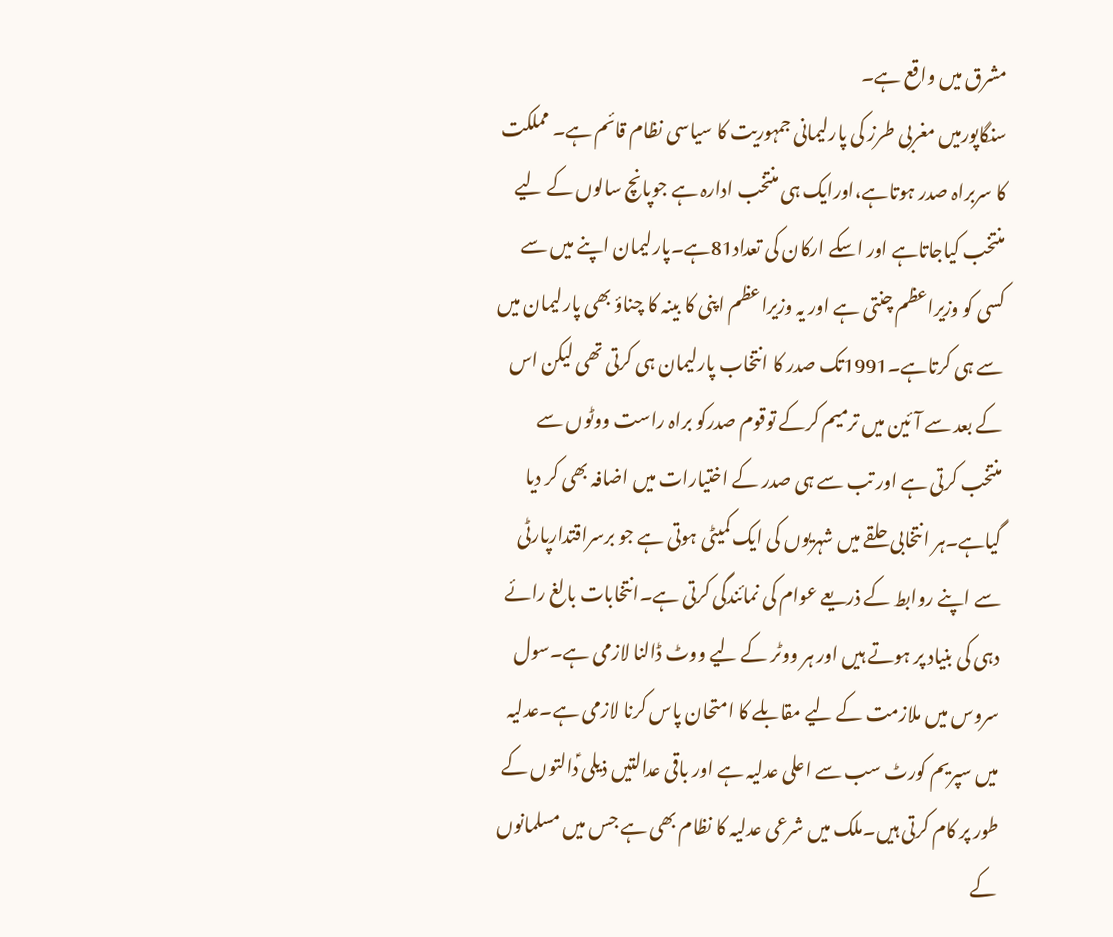مشرق میں واقع ہے۔
سنگاپورمیں مغربی طرز کی پارلیمانی جمہوریت کا سیاسی نظام قائم ہے۔ مملکت کا سربراہ صدر ہوتاہے،اورایک ہی منتخب ادارہ ہے جوپانچ سالوں کے لیے منتخب کیاجاتاہے اور اسکے ارکان کی تعداد81ہے۔پارلیمان اپنے میں سے کسی کو وزیراعظم چنتی ہے اور یہ وزیراعظم اپنی کا بینہ کا چناؤ بھی پارلیمان میں سے ہی کرتاہے۔1991تک صدر کا انتخاب پارلیمان ہی کرتی تھی لیکن اس کے بعد سے آئین میں ترمیم کرکے توقوم صدرکو براہ راست ووٹوں سے منتخب کرتی ہے اور تب سے ہی صدر کے اختیارات میں اضافہ بھی کر دیا گیاہے۔ہر انتخابی حلقے میں شہریوں کی ایک کمیٹی ہوتی ہے جو برسراقتدارپارٹی سے اپنے روابط کے ذریعے عوام کی نمائندگی کرتی ہے۔انتخابات بالغ رائے دہی کی بنیاد پر ہوتے ہیں اور ہر ووٹر کے لیے ووٹ ڈالنا لازمی ہے۔سول سروس میں ملازمت کے لیے مقابلے کا امتحان پاس کرنا لازمی ہے۔عدلیہ میں سپریم کورٹ سب سے اعلی عدلیہ ہے اور باقی عدالتیں ذیلی ؑدالتوں کے طور پر کام کرتی ہیں۔ملک میں شرعی عدلیہ کا نظام بھی ہے جس میں مسلمانوں کے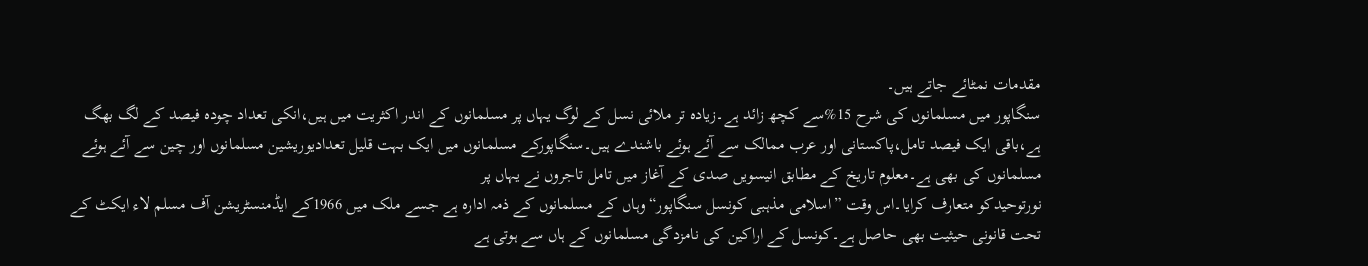مقدمات نمٹائے جاتے ہیں۔
سنگاپور میں مسلمانوں کی شرح 15%سے کچھ زائد ہے۔زیادہ تر ملائی نسل کے لوگ یہاں پر مسلمانوں کے اندر اکثریت میں ہیں،انکی تعداد چودہ فیصد کے لگ بھگ ہے،باقی ایک فیصد تامل،پاکستانی اور عرب ممالک سے آئے ہوئے باشندے ہیں۔سنگاپورکے مسلمانوں میں ایک بہت قلیل تعدادیوریشین مسلمانوں اور چین سے آئے ہوئے مسلمانوں کی بھی ہے۔معلوم تاریخ کے مطابق انیسویں صدی کے آغاز میں تامل تاجروں نے یہاں پر
نورتوحیدکو متعارف کرایا۔اس وقت ”اسلامی مذہبی کونسل سنگاپور“وہاں کے مسلمانوں کے ذمہ ادارہ ہے جسے ملک میں 1966کے ایڈمنسٹریشن آف مسلم لاء ایکٹ کے تحت قانونی حیثیت بھی حاصل ہے۔کونسل کے اراکین کی نامزدگی مسلمانوں کے ہاں سے ہوتی ہے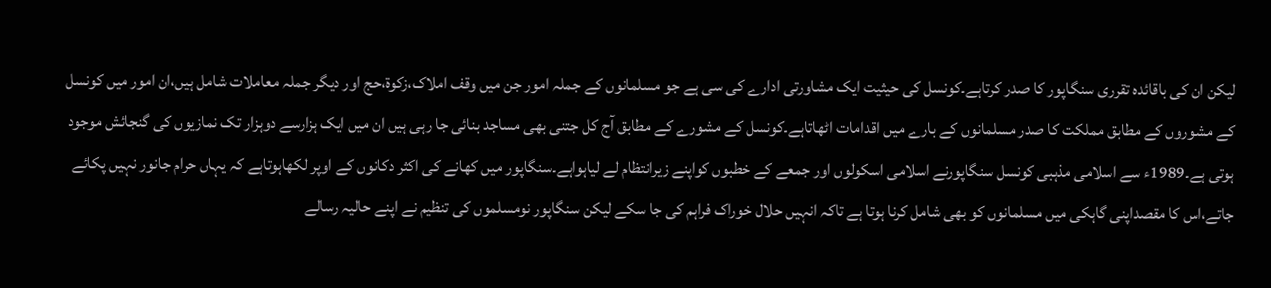لیکن ان کی باقائدہ تقرری سنگاپور کا صدر کرتاہے۔کونسل کی حیثیت ایک مشاورتی ادارے کی سی ہے جو مسلمانوں کے جملہ امور جن میں وقف املاک،زکوۃ،حج اور دیگر جملہ معاملات شامل ہیں،ان امور میں کونسل کے مشوروں کے مطابق مملکت کا صدر مسلمانوں کے بارے میں اقدامات اٹھاتاہے۔کونسل کے مشورے کے مطابق آج کل جتنی بھی مساجد بنائی جا رہی ہیں ان میں ایک ہزارسے دوہزار تک نمازیوں کی گنجائش موجود ہوتی ہے۔1989ء سے اسلامی مذہبی کونسل سنگاپورنے اسلامی اسکولوں اور جمعے کے خطبوں کواپنے زیرانتظام لے لیاہواہے۔سنگاپور میں کھانے کی اکثر دکانوں کے اوپر لکھاہوتاہے کہ یہاں حرام جانور نہیں پکائے جاتے،اس کا مقصداپنی گاہکی میں مسلمانوں کو بھی شامل کرنا ہوتا ہے تاکہ انہیں حلال خوراک فراہم کی جا سکے لیکن سنگاپور نومسلموں کی تنظیم نے اپنے حالیہ رسالے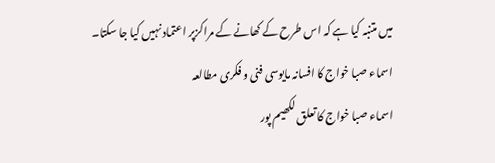میں متنبہ کیا ہے کہ اس طرح کے کھانے کے مراکزپر اعتماد نہیں کیا جا سکتا۔
اسماء صبا خواج کا افسانہ مایوسی فنی و فکری مطالعہ
اسماء صبا خواج کا تعلق لکھیم پور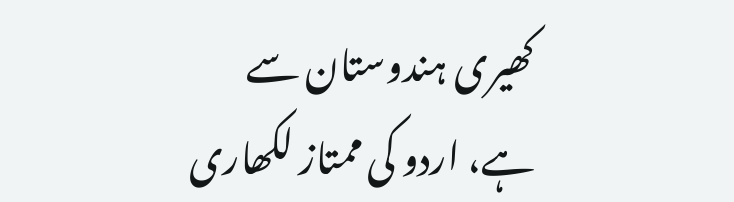کھیری ہندوستان سے ہے، اردو کی ممتاز لکھاری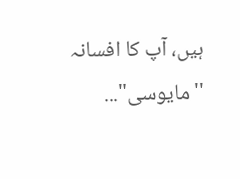ہیں، آپ کا افسانہ ''مایوسی"...